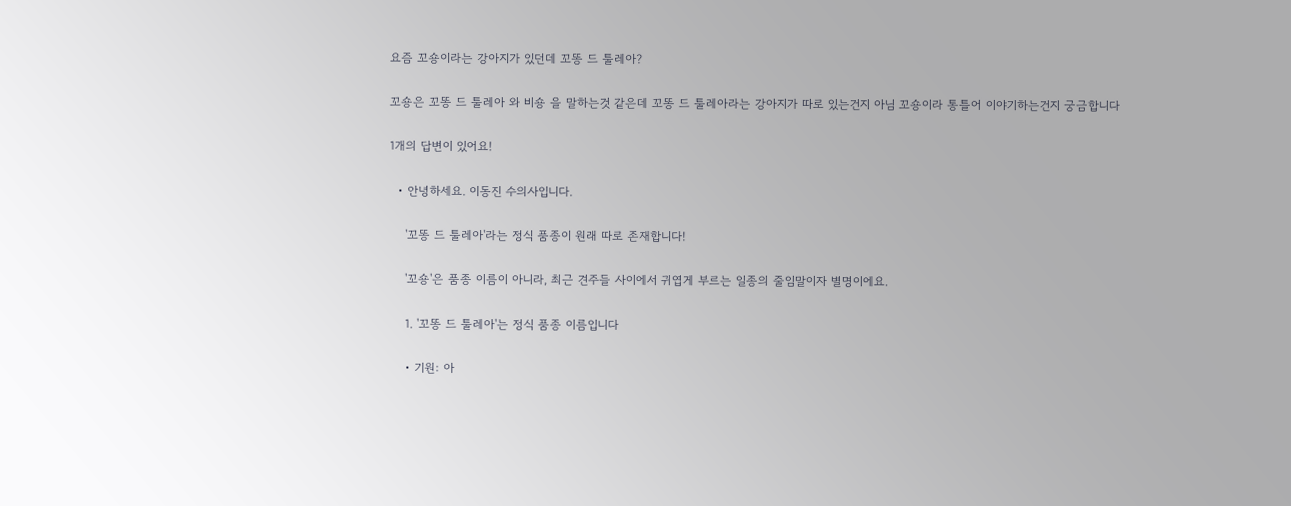요즘 꼬숑이라는 강아지가 있던데 꼬똥 드 툴레아?

꼬숑은 꼬똥 드 툴레아 와 비숑 을 말하는것 같은데 꼬똥 드 툴레아라는 강아지가 따로 있는건지 아님 꼬숑이라 통틀어 이야기하는건지 궁금합니다

1개의 답변이 있어요!

  • 안녕하세요. 이동진 수의사입니다.

    '꼬똥 드 툴레아'라는 정식 품종이 원래 따로 존재합니다!

    '꼬숑'은 품종 이름이 아니라, 최근 견주들 사이에서 귀엽게 부르는 일종의 줄임말이자 별명이에요.

    1. '꼬똥 드 툴레아'는 정식 품종 이름입니다

    • 기원: 아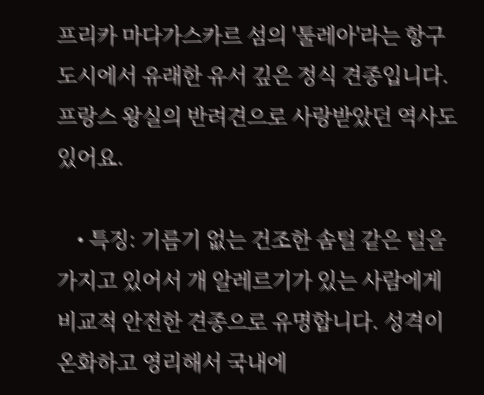프리카 마다가스카르 섬의 '툴레아'라는 항구 도시에서 유래한 유서 깊은 정식 견종입니다. 프랑스 왕실의 반려견으로 사랑받았던 역사도 있어요.

    • 특징: 기름기 없는 건조한 솜털 같은 털을 가지고 있어서 개 알레르기가 있는 사람에게 비교적 안전한 견종으로 유명합니다. 성격이 온화하고 영리해서 국내에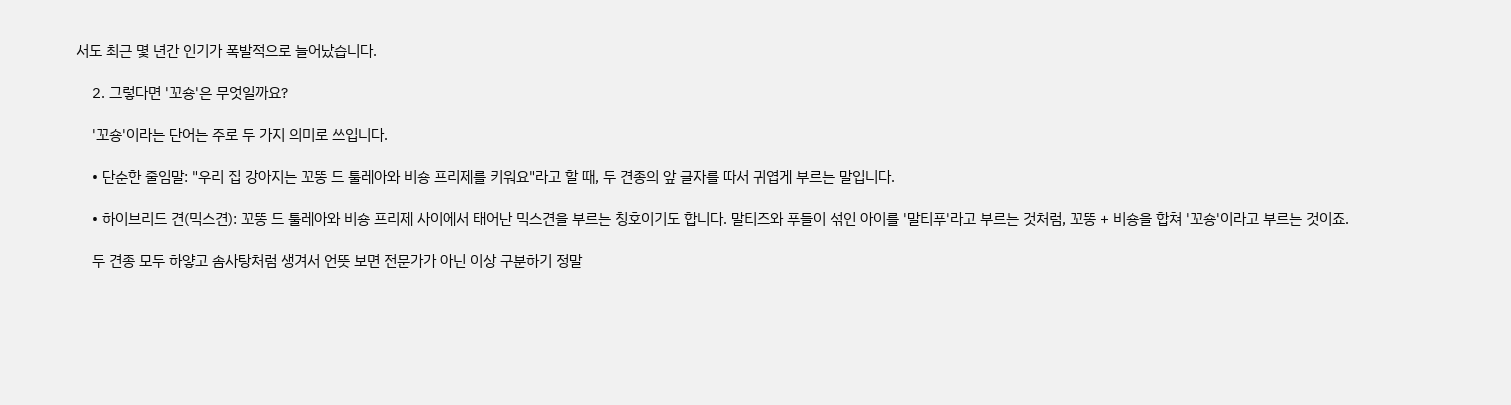서도 최근 몇 년간 인기가 폭발적으로 늘어났습니다.

    2. 그렇다면 '꼬숑'은 무엇일까요?

    '꼬숑'이라는 단어는 주로 두 가지 의미로 쓰입니다.

    • 단순한 줄임말: "우리 집 강아지는 꼬똥 드 툴레아와 비숑 프리제를 키워요"라고 할 때, 두 견종의 앞 글자를 따서 귀엽게 부르는 말입니다.

    • 하이브리드 견(믹스견): 꼬똥 드 툴레아와 비숑 프리제 사이에서 태어난 믹스견을 부르는 칭호이기도 합니다. 말티즈와 푸들이 섞인 아이를 '말티푸'라고 부르는 것처럼, 꼬똥 + 비숑을 합쳐 '꼬숑'이라고 부르는 것이죠.

    두 견종 모두 하얗고 솜사탕처럼 생겨서 언뜻 보면 전문가가 아닌 이상 구분하기 정말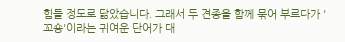힘들 정도로 닮았습니다. 그래서 두 견종을 함께 묶어 부르다가 '꼬숑'이라는 귀여운 단어가 대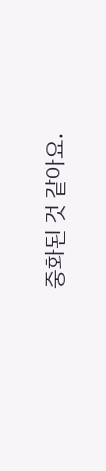중화된 것 같아요.